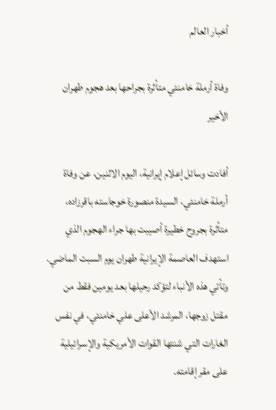أخبار العالم

وفاة أرملة خامنئي متأثرة بجراحها بعد هجوم طهران الأخير

أفادت وسائل إعلام إيرانية، اليوم الاثنين، عن وفاة أرملة خامنئي، السيدة منصورة خوجاسته باقرزاده، متأثرة بجروح خطيرة أصيبت بها جراء الهجوم الذي استهدف العاصمة الإيرانية طهران يوم السبت الماضي. وتأتي هذه الأنباء لتؤكد رحيلها بعد يومين فقط من مقتل زوجها، المرشد الأعلى علي خامنئي، في نفس الغارات التي شنتها القوات الأمريكية والإسرائيلية على مقر إقامته.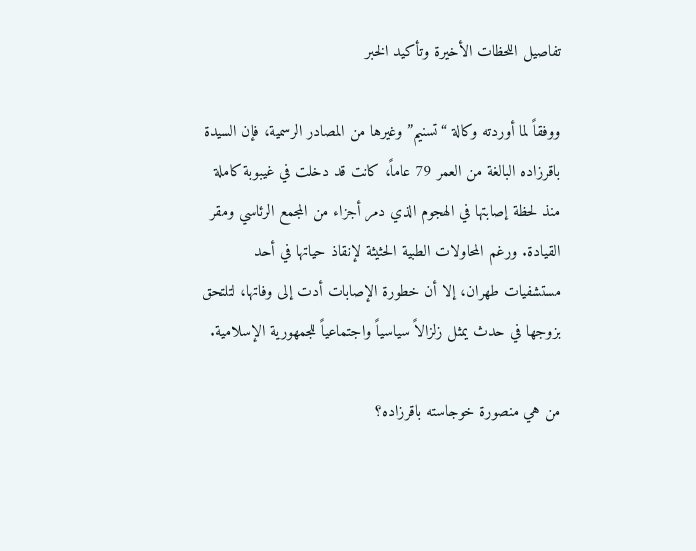تفاصيل اللحظات الأخيرة وتأكيد الخبر

ووفقاً لما أوردته وكالة “تسنيم” وغيرها من المصادر الرسمية، فإن السيدة باقرزاده البالغة من العمر 79 عاماً، كانت قد دخلت في غيبوبة كاملة منذ لحظة إصابتها في الهجوم الذي دمر أجزاء من المجمع الرئاسي ومقر القيادة. ورغم المحاولات الطبية الحثيثة لإنقاذ حياتها في أحد مستشفيات طهران، إلا أن خطورة الإصابات أدت إلى وفاتها، لتلتحق بزوجها في حدث يمثل زلزالاً سياسياً واجتماعياً للجمهورية الإسلامية.

من هي منصورة خوجاسته باقرزاده؟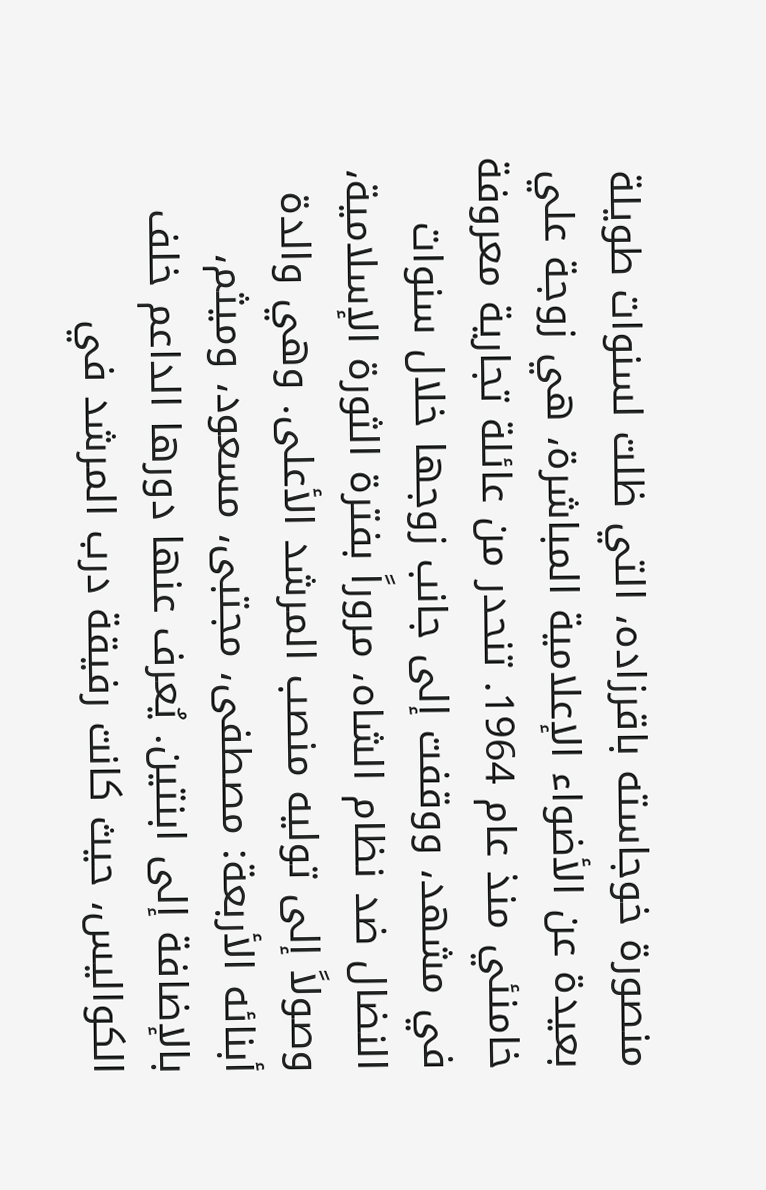منصورة خوجاسته باقرزاده، التي ظلت لسنوات طويلة بعيدة عن الأضواء الإعلامية المباشرة، هي زوجة علي خامنئي منذ عام 1964. تنحدر من عائلة تجارية معروفة في مشهد، ووقفت إلى جانب زوجها خلال سنوات النضال ضد نظام الشاه، مروراً بفترة الثورة الإسلامية، وصولاً إلى توليه منصب المرشد الأعلى. وهي والدة أبنائه الأربعة: مصطفى، مجتبى، مسعود، وميثم، بالإضافة إلى ابنتين. يُعرف عنها دورها الداعم خلف الكواليس، حيث كانت رفيقة درب المرشد في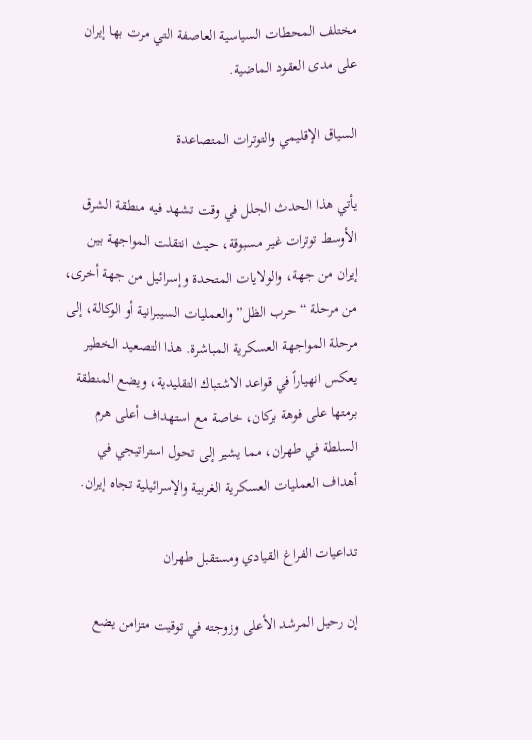مختلف المحطات السياسية العاصفة التي مرت بها إيران على مدى العقود الماضية.

السياق الإقليمي والتوترات المتصاعدة

يأتي هذا الحدث الجلل في وقت تشهد فيه منطقة الشرق الأوسط توترات غير مسبوقة، حيث انتقلت المواجهة بين إيران من جهة، والولايات المتحدة وإسرائيل من جهة أخرى، من مرحلة “حرب الظل” والعمليات السيبرانية أو الوكالة، إلى مرحلة المواجهة العسكرية المباشرة. هذا التصعيد الخطير يعكس انهياراً في قواعد الاشتباك التقليدية، ويضع المنطقة برمتها على فوهة بركان، خاصة مع استهداف أعلى هرم السلطة في طهران، مما يشير إلى تحول استراتيجي في أهداف العمليات العسكرية الغربية والإسرائيلية تجاه إيران.

تداعيات الفراغ القيادي ومستقبل طهران

إن رحيل المرشد الأعلى وزوجته في توقيت متزامن يضع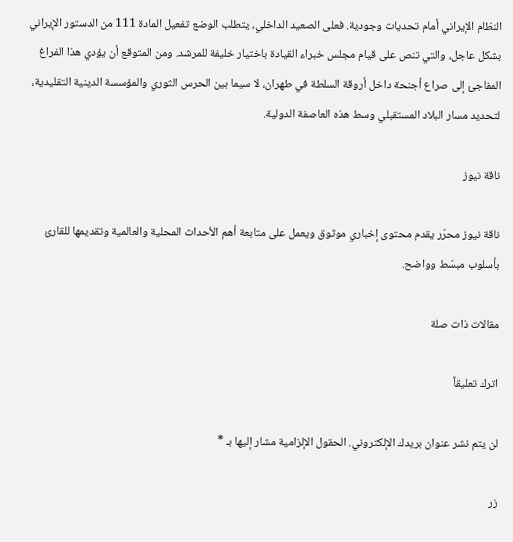النظام الإيراني أمام تحديات وجودية. فعلى الصعيد الداخلي، يتطلب الوضع تفعيل المادة 111 من الدستور الإيراني بشكل عاجل، والتي تنص على قيام مجلس خبراء القيادة باختيار خليفة للمرشد. ومن المتوقع أن يؤدي هذا الفراغ المفاجئ إلى صراع أجنحة داخل أروقة السلطة في طهران، لا سيما بين الحرس الثوري والمؤسسة الدينية التقليدية، لتحديد مسار البلاد المستقبلي وسط هذه العاصفة الدولية.

ناقة نيوز

ناقة نيوز محرّر يقدم محتوى إخباري موثوق ويعمل على متابعة أهم الأحداث المحلية والعالمية وتقديمها للقارئ بأسلوب مبسّط وواضح.

مقالات ذات صلة

اترك تعليقاً

لن يتم نشر عنوان بريدك الإلكتروني. الحقول الإلزامية مشار إليها بـ *

زر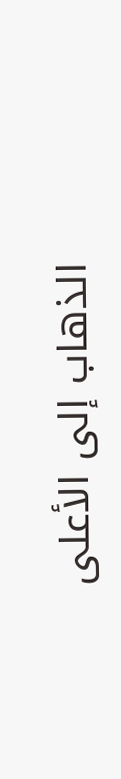الذهاب إلى الأعلى